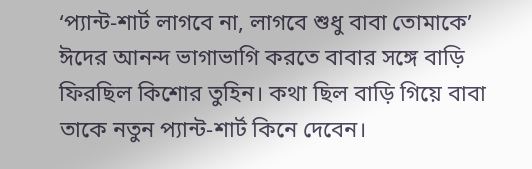‘প্যান্ট-শার্ট লাগবে না, লাগবে শুধু বাবা তোমাকে’
ঈদের আনন্দ ভাগাভাগি করতে বাবার সঙ্গে বাড়ি ফিরছিল কিশোর তুহিন। কথা ছিল বাড়ি গিয়ে বাবা তাকে নতুন প্যান্ট-শার্ট কিনে দেবেন।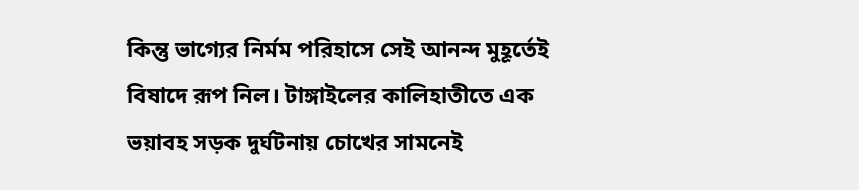কিন্তু ভাগ্যের নির্মম পরিহাসে সেই আনন্দ মুহূর্তেই বিষাদে রূপ নিল। টাঙ্গাইলের কালিহাতীতে এক ভয়াবহ সড়ক দুর্ঘটনায় চোখের সামনেই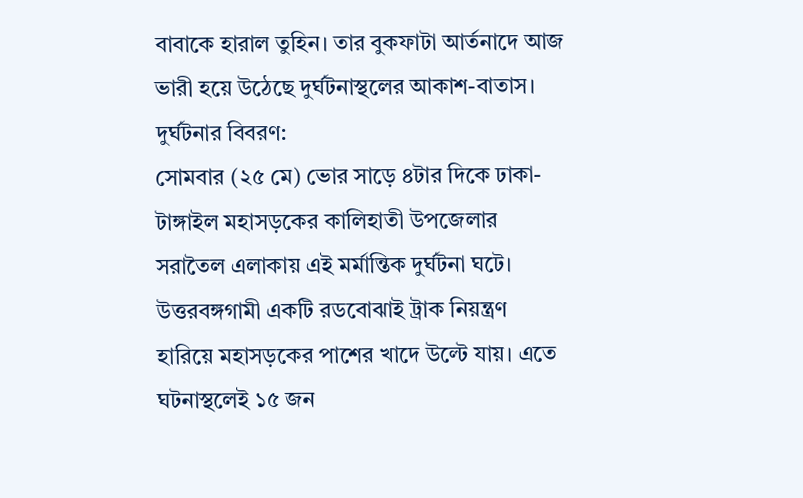বাবাকে হারাল তুহিন। তার বুকফাটা আর্তনাদে আজ ভারী হয়ে উঠেছে দুর্ঘটনাস্থলের আকাশ-বাতাস।
দুর্ঘটনার বিবরণ:
সোমবার (২৫ মে) ভোর সাড়ে ৪টার দিকে ঢাকা-টাঙ্গাইল মহাসড়কের কালিহাতী উপজেলার সরাতৈল এলাকায় এই মর্মান্তিক দুর্ঘটনা ঘটে। উত্তরবঙ্গগামী একটি রডবোঝাই ট্রাক নিয়ন্ত্রণ হারিয়ে মহাসড়কের পাশের খাদে উল্টে যায়। এতে ঘটনাস্থলেই ১৫ জন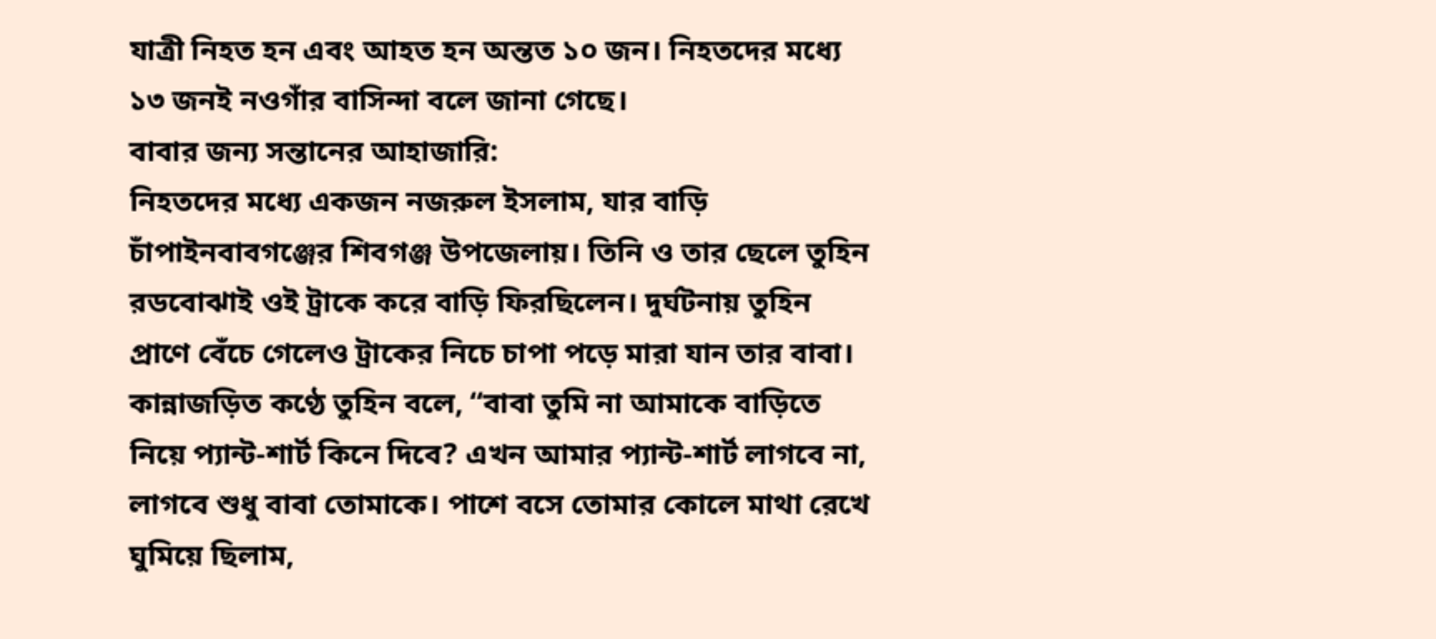যাত্রী নিহত হন এবং আহত হন অন্তত ১০ জন। নিহতদের মধ্যে ১৩ জনই নওগাঁর বাসিন্দা বলে জানা গেছে।
বাবার জন্য সন্তানের আহাজারি:
নিহতদের মধ্যে একজন নজরুল ইসলাম, যার বাড়ি চাঁপাইনবাবগঞ্জের শিবগঞ্জ উপজেলায়। তিনি ও তার ছেলে তুহিন রডবোঝাই ওই ট্রাকে করে বাড়ি ফিরছিলেন। দুর্ঘটনায় তুহিন প্রাণে বেঁচে গেলেও ট্রাকের নিচে চাপা পড়ে মারা যান তার বাবা।
কান্নাজড়িত কণ্ঠে তুহিন বলে, “বাবা তুমি না আমাকে বাড়িতে নিয়ে প্যান্ট-শার্ট কিনে দিবে? এখন আমার প্যান্ট-শার্ট লাগবে না, লাগবে শুধু বাবা তোমাকে। পাশে বসে তোমার কোলে মাথা রেখে ঘুমিয়ে ছিলাম,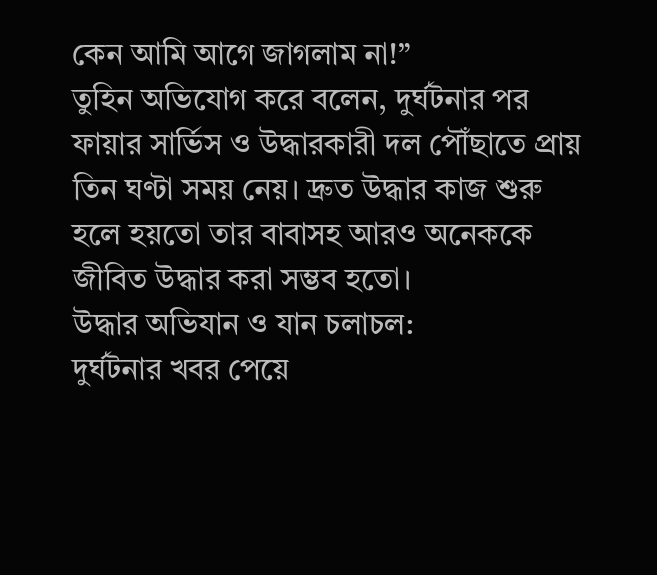কেন আমি আগে জাগলাম না!”
তুহিন অভিযোগ করে বলেন, দুর্ঘটনার পর ফায়ার সার্ভিস ও উদ্ধারকারী দল পৌঁছাতে প্রায় তিন ঘণ্টা সময় নেয়। দ্রুত উদ্ধার কাজ শুরু হলে হয়তো তার বাবাসহ আরও অনেককে জীবিত উদ্ধার করা সম্ভব হতো।
উদ্ধার অভিযান ও যান চলাচল:
দুর্ঘটনার খবর পেয়ে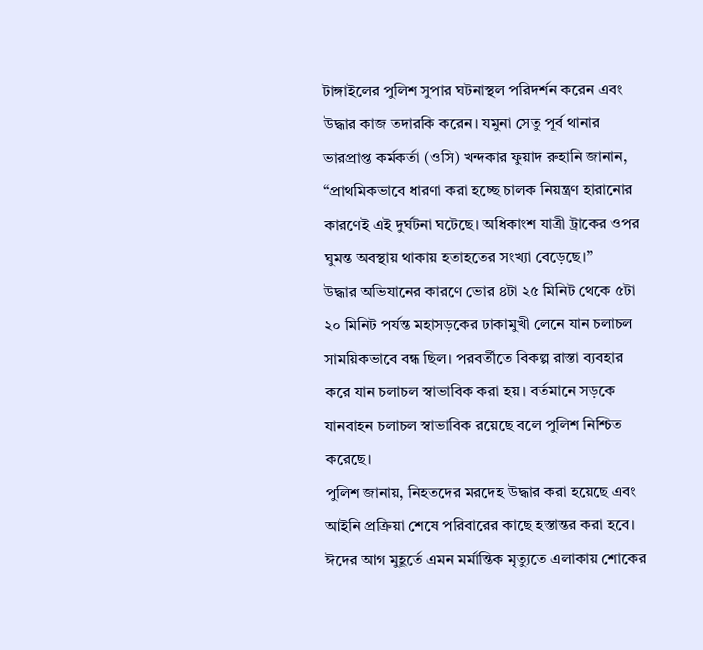টাঙ্গাইলের পুলিশ সুপার ঘটনাস্থল পরিদর্শন করেন এবং উদ্ধার কাজ তদারকি করেন। যমুনা সেতু পূর্ব থানার ভারপ্রাপ্ত কর্মকর্তা (ওসি) খন্দকার ফুয়াদ রুহানি জানান, “প্রাথমিকভাবে ধারণা করা হচ্ছে চালক নিয়ন্ত্রণ হারানোর কারণেই এই দুর্ঘটনা ঘটেছে। অধিকাংশ যাত্রী ট্রাকের ওপর ঘুমন্ত অবস্থায় থাকায় হতাহতের সংখ্যা বেড়েছে।”
উদ্ধার অভিযানের কারণে ভোর ৪টা ২৫ মিনিট থেকে ৫টা ২০ মিনিট পর্যন্ত মহাসড়কের ঢাকামুখী লেনে যান চলাচল সাময়িকভাবে বন্ধ ছিল। পরবর্তীতে বিকল্প রাস্তা ব্যবহার করে যান চলাচল স্বাভাবিক করা হয়। বর্তমানে সড়কে যানবাহন চলাচল স্বাভাবিক রয়েছে বলে পুলিশ নিশ্চিত করেছে।
পুলিশ জানায়, নিহতদের মরদেহ উদ্ধার করা হয়েছে এবং আইনি প্রক্রিয়া শেষে পরিবারের কাছে হস্তান্তর করা হবে। ঈদের আগ মুহূর্তে এমন মর্মান্তিক মৃত্যুতে এলাকায় শোকের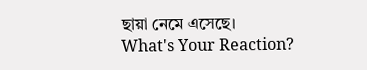ছায়া নেমে এসেছে।
What's Your Reaction?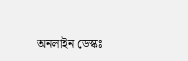অনলাইন ডেস্কঃ